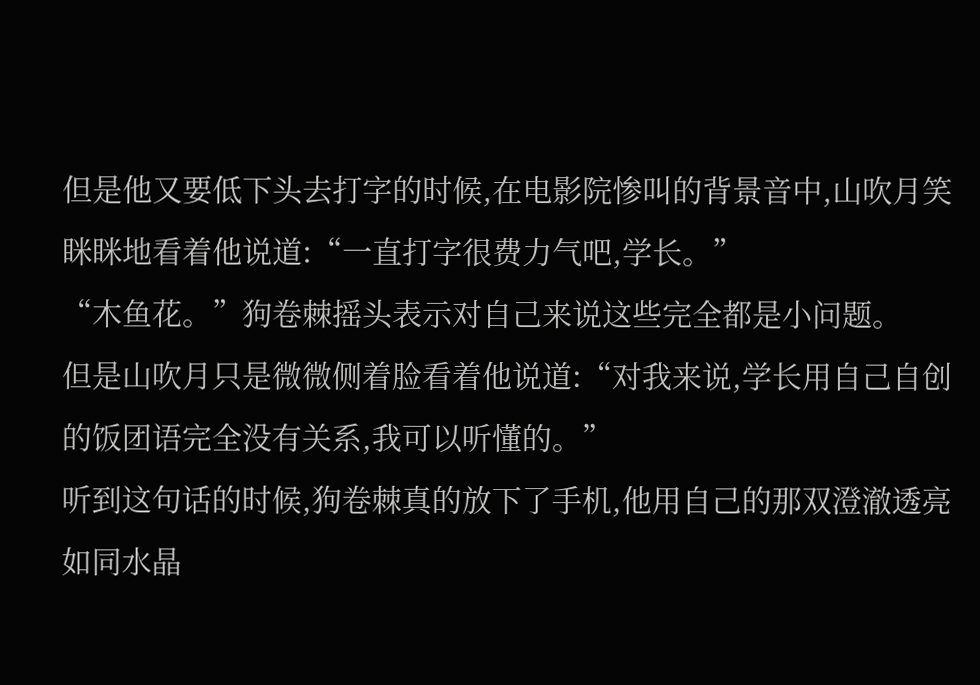但是他又要低下头去打字的时候,在电影院惨叫的背景音中,山吹月笑眯眯地看着他说道:“一直打字很费力气吧,学长。”
“木鱼花。”狗卷棘摇头表示对自己来说这些完全都是小问题。
但是山吹月只是微微侧着脸看着他说道:“对我来说,学长用自己自创的饭团语完全没有关系,我可以听懂的。”
听到这句话的时候,狗卷棘真的放下了手机,他用自己的那双澄澈透亮如同水晶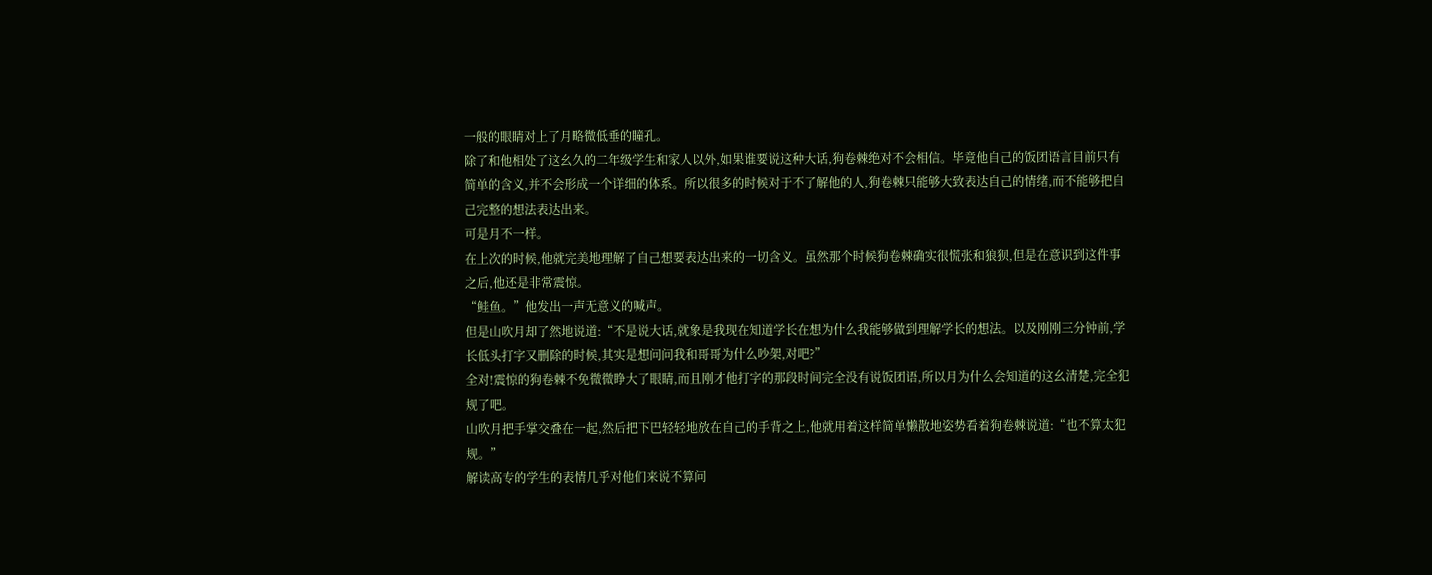一般的眼睛对上了月略微低垂的瞳孔。
除了和他相处了这幺久的二年级学生和家人以外,如果谁要说这种大话,狗卷棘绝对不会相信。毕竟他自己的饭团语言目前只有简单的含义,并不会形成一个详细的体系。所以很多的时候对于不了解他的人,狗卷棘只能够大致表达自己的情绪,而不能够把自己完整的想法表达出来。
可是月不一样。
在上次的时候,他就完美地理解了自己想要表达出来的一切含义。虽然那个时候狗卷棘确实很慌张和狼狈,但是在意识到这件事之后,他还是非常震惊。
“鲑鱼。”他发出一声无意义的喊声。
但是山吹月却了然地说道:“不是说大话,就象是我现在知道学长在想为什么我能够做到理解学长的想法。以及刚刚三分钟前,学长低头打字又删除的时候,其实是想问问我和哥哥为什么吵架,对吧?”
全对!震惊的狗卷棘不免微微睁大了眼睛,而且刚才他打字的那段时间完全没有说饭团语,所以月为什么会知道的这幺清楚,完全犯规了吧。
山吹月把手掌交叠在一起,然后把下巴轻轻地放在自己的手背之上,他就用着这样简单懒散地姿势看着狗卷棘说道:“也不算太犯规。”
解读高专的学生的表情几乎对他们来说不算问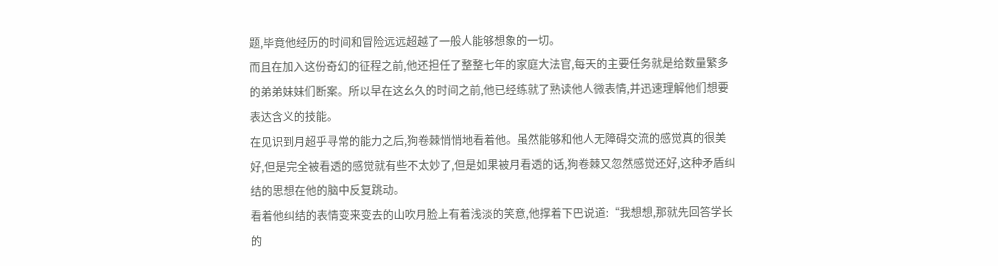题,毕竟他经历的时间和冒险远远超越了一般人能够想象的一切。
而且在加入这份奇幻的征程之前,他还担任了整整七年的家庭大法官,每天的主要任务就是给数量繁多的弟弟妹妹们断案。所以早在这幺久的时间之前,他已经练就了熟读他人微表情,并迅速理解他们想要表达含义的技能。
在见识到月超乎寻常的能力之后,狗卷棘悄悄地看着他。虽然能够和他人无障碍交流的感觉真的很美好,但是完全被看透的感觉就有些不太妙了,但是如果被月看透的话,狗卷棘又忽然感觉还好,这种矛盾纠结的思想在他的脑中反复跳动。
看着他纠结的表情变来变去的山吹月脸上有着浅淡的笑意,他撑着下巴说道:“我想想,那就先回答学长的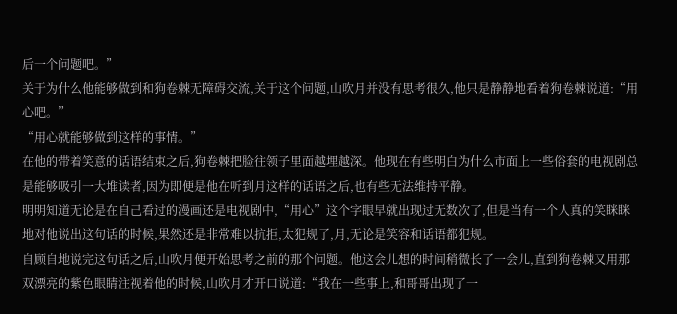后一个问题吧。”
关于为什么他能够做到和狗卷棘无障碍交流,关于这个问题,山吹月并没有思考很久,他只是静静地看着狗卷棘说道:“用心吧。”
“用心就能够做到这样的事情。”
在他的带着笑意的话语结束之后,狗卷棘把脸往领子里面越埋越深。他现在有些明白为什么市面上一些俗套的电视剧总是能够吸引一大堆读者,因为即便是他在听到月这样的话语之后,也有些无法维持平静。
明明知道无论是在自己看过的漫画还是电视剧中,“用心”这个字眼早就出现过无数次了,但是当有一个人真的笑眯眯地对他说出这句话的时候,果然还是非常难以抗拒,太犯规了,月,无论是笑容和话语都犯规。
自顾自地说完这句话之后,山吹月便开始思考之前的那个问题。他这会儿想的时间稍微长了一会儿,直到狗卷棘又用那双漂亮的紫色眼睛注视着他的时候,山吹月才开口说道:“我在一些事上,和哥哥出现了一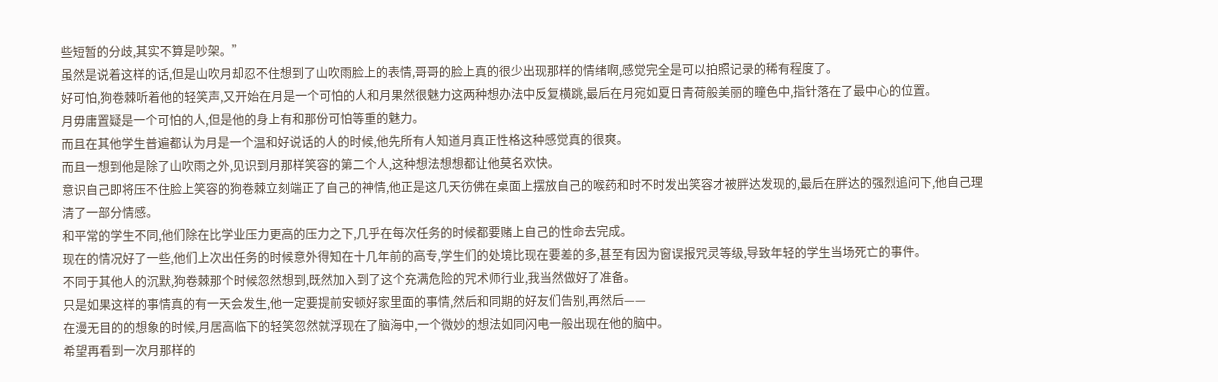些短暂的分歧,其实不算是吵架。”
虽然是说着这样的话,但是山吹月却忍不住想到了山吹雨脸上的表情,哥哥的脸上真的很少出现那样的情绪啊,感觉完全是可以拍照记录的稀有程度了。
好可怕,狗卷棘听着他的轻笑声,又开始在月是一个可怕的人和月果然很魅力这两种想办法中反复横跳,最后在月宛如夏日青荷般美丽的瞳色中,指针落在了最中心的位置。
月毋庸置疑是一个可怕的人,但是他的身上有和那份可怕等重的魅力。
而且在其他学生普遍都认为月是一个温和好说话的人的时候,他先所有人知道月真正性格这种感觉真的很爽。
而且一想到他是除了山吹雨之外,见识到月那样笑容的第二个人,这种想法想想都让他莫名欢快。
意识自己即将压不住脸上笑容的狗卷棘立刻端正了自己的神情,他正是这几天彷佛在桌面上摆放自己的喉药和时不时发出笑容才被胖达发现的,最后在胖达的强烈追问下,他自己理清了一部分情感。
和平常的学生不同,他们除在比学业压力更高的压力之下,几乎在每次任务的时候都要赌上自己的性命去完成。
现在的情况好了一些,他们上次出任务的时候意外得知在十几年前的高专,学生们的处境比现在要差的多,甚至有因为窗误报咒灵等级,导致年轻的学生当场死亡的事件。
不同于其他人的沉默,狗卷棘那个时候忽然想到,既然加入到了这个充满危险的咒术师行业,我当然做好了准备。
只是如果这样的事情真的有一天会发生,他一定要提前安顿好家里面的事情,然后和同期的好友们告别,再然后——
在漫无目的的想象的时候,月居高临下的轻笑忽然就浮现在了脑海中,一个微妙的想法如同闪电一般出现在他的脑中。
希望再看到一次月那样的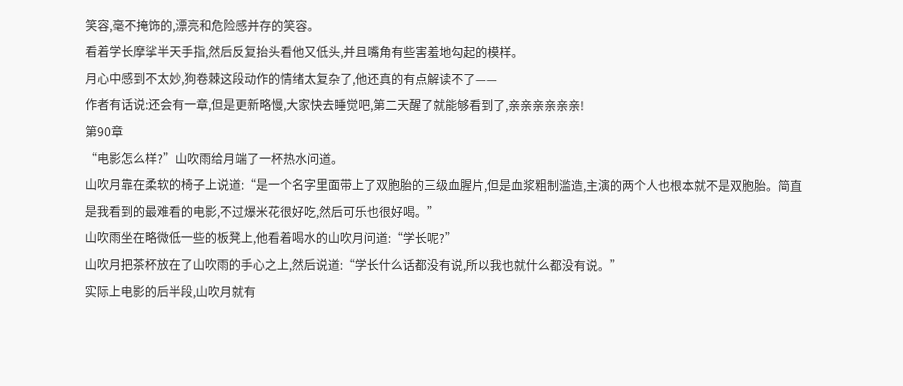笑容,毫不掩饰的,漂亮和危险感并存的笑容。
看着学长摩挲半天手指,然后反复抬头看他又低头,并且嘴角有些害羞地勾起的模样。
月心中感到不太妙,狗卷棘这段动作的情绪太复杂了,他还真的有点解读不了——
作者有话说:还会有一章,但是更新略慢,大家快去睡觉吧,第二天醒了就能够看到了,亲亲亲亲亲亲!
第90章
“电影怎么样?”山吹雨给月端了一杯热水问道。
山吹月靠在柔软的椅子上说道:“是一个名字里面带上了双胞胎的三级血腥片,但是血浆粗制滥造,主演的两个人也根本就不是双胞胎。简直是我看到的最难看的电影,不过爆米花很好吃,然后可乐也很好喝。”
山吹雨坐在略微低一些的板凳上,他看着喝水的山吹月问道:“学长呢?”
山吹月把茶杯放在了山吹雨的手心之上,然后说道:“学长什么话都没有说,所以我也就什么都没有说。”
实际上电影的后半段,山吹月就有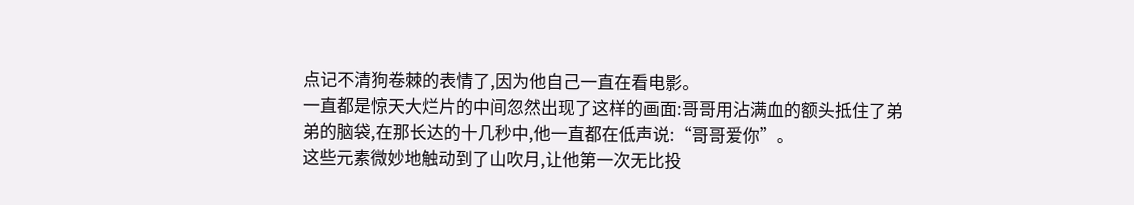点记不清狗卷棘的表情了,因为他自己一直在看电影。
一直都是惊天大烂片的中间忽然出现了这样的画面:哥哥用沾满血的额头抵住了弟弟的脑袋,在那长达的十几秒中,他一直都在低声说:“哥哥爱你”。
这些元素微妙地触动到了山吹月,让他第一次无比投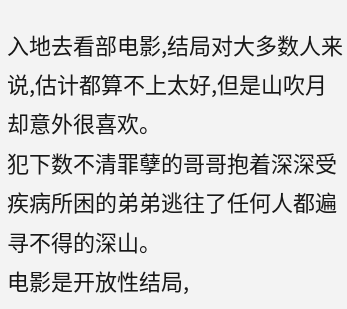入地去看部电影,结局对大多数人来说,估计都算不上太好,但是山吹月却意外很喜欢。
犯下数不清罪孽的哥哥抱着深深受疾病所困的弟弟逃往了任何人都遍寻不得的深山。
电影是开放性结局,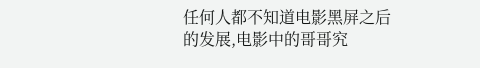任何人都不知道电影黑屏之后的发展,电影中的哥哥究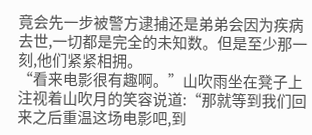竟会先一步被警方逮捕还是弟弟会因为疾病去世,一切都是完全的未知数。但是至少那一刻,他们紧紧相拥。
“看来电影很有趣啊。”山吹雨坐在凳子上注视着山吹月的笑容说道:“那就等到我们回来之后重温这场电影吧,到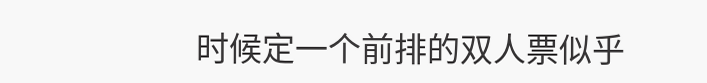时候定一个前排的双人票似乎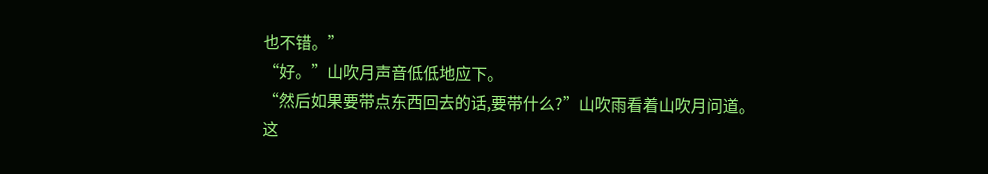也不错。”
“好。”山吹月声音低低地应下。
“然后如果要带点东西回去的话,要带什么?”山吹雨看着山吹月问道。
这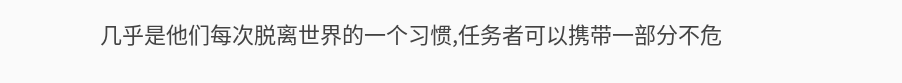几乎是他们每次脱离世界的一个习惯,任务者可以携带一部分不危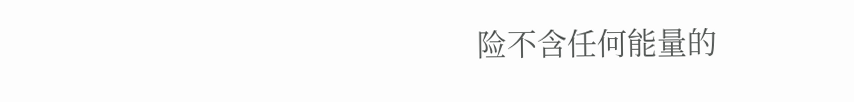险不含任何能量的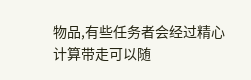物品,有些任务者会经过精心计算带走可以随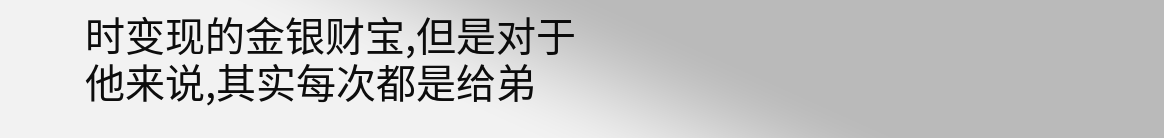时变现的金银财宝,但是对于他来说,其实每次都是给弟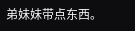弟妹妹带点东西。